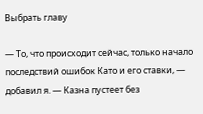Выбрать главу

— То, что происходит сейчас, только начало последствий ошибок Като и его ставки, — добавил я. — Казна пустеет без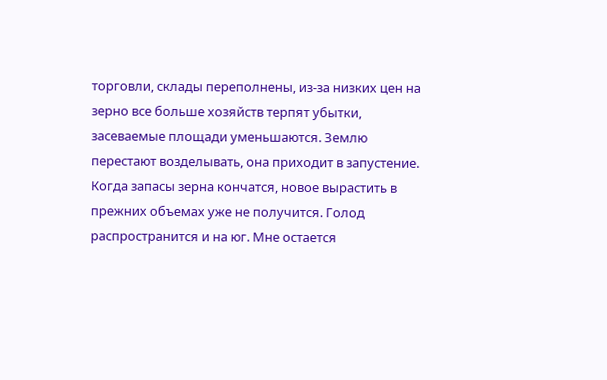торговли, склады переполнены, из-за низких цен на зерно все больше хозяйств терпят убытки, засеваемые площади уменьшаются. Землю перестают возделывать, она приходит в запустение. Когда запасы зерна кончатся, новое вырастить в прежних объемах уже не получится. Голод распространится и на юг. Мне остается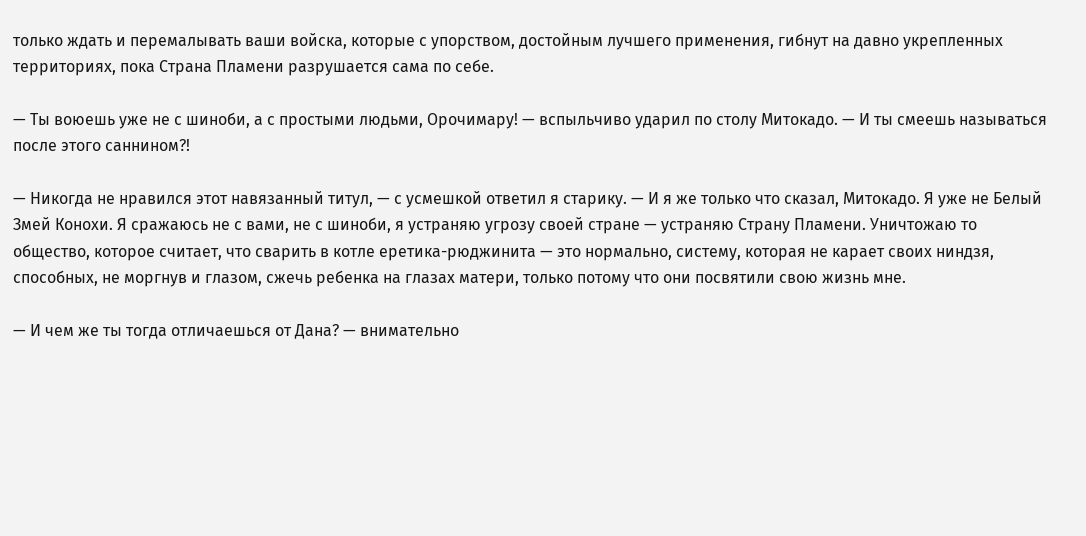только ждать и перемалывать ваши войска, которые с упорством, достойным лучшего применения, гибнут на давно укрепленных территориях, пока Страна Пламени разрушается сама по себе.

— Ты воюешь уже не с шиноби, а с простыми людьми, Орочимару! — вспыльчиво ударил по столу Митокадо. — И ты смеешь называться после этого саннином?!

— Никогда не нравился этот навязанный титул, — с усмешкой ответил я старику. — И я же только что сказал, Митокадо. Я уже не Белый Змей Конохи. Я сражаюсь не с вами, не с шиноби, я устраняю угрозу своей стране — устраняю Страну Пламени. Уничтожаю то общество, которое считает, что сварить в котле еретика-рюджинита — это нормально, систему, которая не карает своих ниндзя, способных, не моргнув и глазом, сжечь ребенка на глазах матери, только потому что они посвятили свою жизнь мне.

— И чем же ты тогда отличаешься от Дана? — внимательно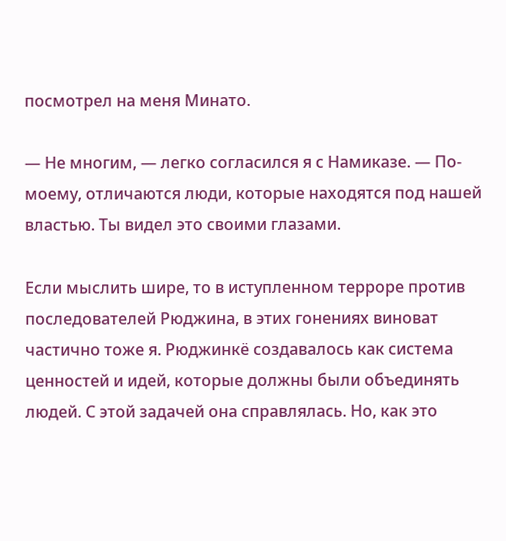посмотрел на меня Минато.

— Не многим, — легко согласился я с Намиказе. — По-моему, отличаются люди, которые находятся под нашей властью. Ты видел это своими глазами.

Если мыслить шире, то в иступленном терроре против последователей Рюджина, в этих гонениях виноват частично тоже я. Рюджинкё создавалось как система ценностей и идей, которые должны были объединять людей. С этой задачей она справлялась. Но, как это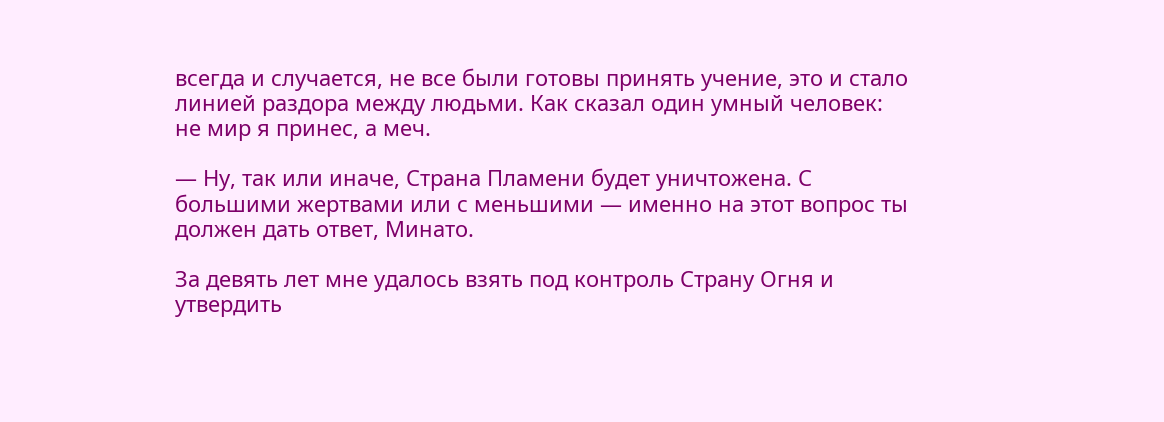всегда и случается, не все были готовы принять учение, это и стало линией раздора между людьми. Как сказал один умный человек: не мир я принес, а меч.

— Ну, так или иначе, Страна Пламени будет уничтожена. С большими жертвами или с меньшими — именно на этот вопрос ты должен дать ответ, Минато.

За девять лет мне удалось взять под контроль Страну Огня и утвердить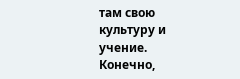там свою культуру и учение. Конечно,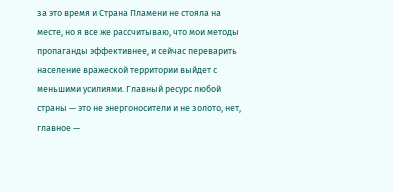за это время и Страна Пламени не стояла на месте, но я все же рассчитываю, что мои методы пропаганды эффективнее, и сейчас переварить население вражеской территории выйдет с меньшими усилиями. Главный ресурс любой страны — это не энергоносители и не золото, нет, главное —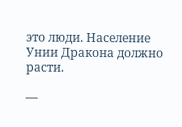это люди. Население Унии Дракона должно расти.

—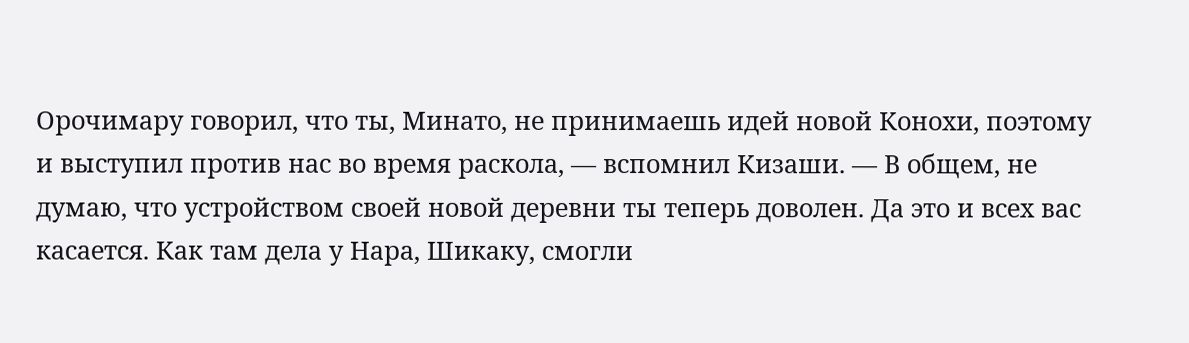Орочимару говорил, что ты, Минато, не принимаешь идей новой Конохи, поэтому и выступил против нас во время раскола, — вспомнил Кизаши. — В общем, не думаю, что устройством своей новой деревни ты теперь доволен. Да это и всех вас касается. Как там дела у Нара, Шикаку, смогли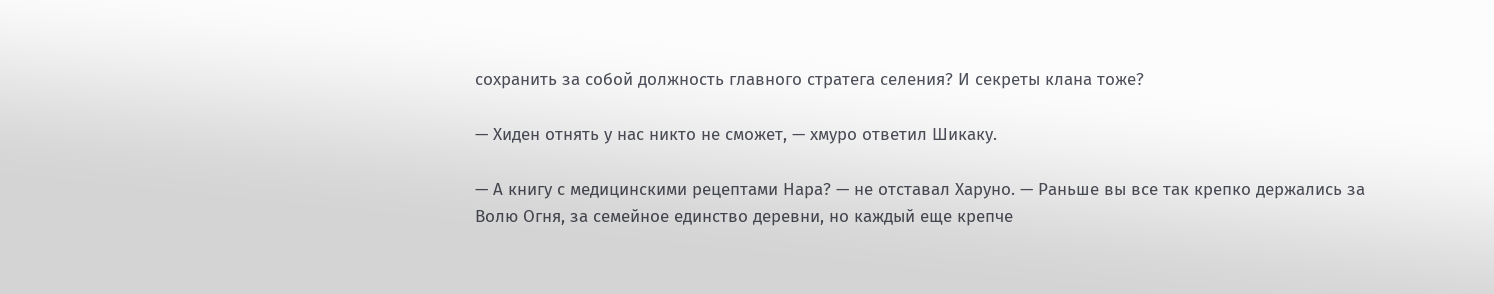сохранить за собой должность главного стратега селения? И секреты клана тоже?

— Хиден отнять у нас никто не сможет, — хмуро ответил Шикаку.

— А книгу с медицинскими рецептами Нара? — не отставал Харуно. — Раньше вы все так крепко держались за Волю Огня, за семейное единство деревни, но каждый еще крепче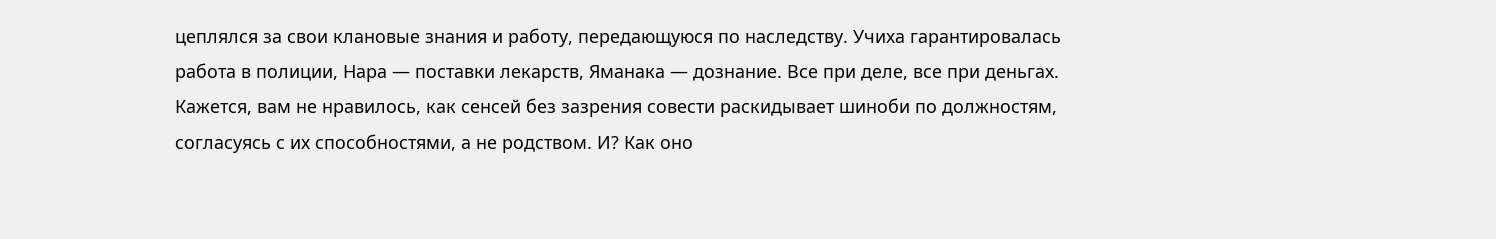цеплялся за свои клановые знания и работу, передающуюся по наследству. Учиха гарантировалась работа в полиции, Нара — поставки лекарств, Яманака — дознание. Все при деле, все при деньгах. Кажется, вам не нравилось, как сенсей без зазрения совести раскидывает шиноби по должностям, согласуясь с их способностями, а не родством. И? Как оно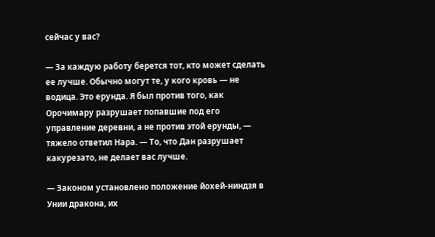сейчас у вас?

— За каждую работу берется тот, кто может сделать ее лучше. Обычно могут те, у кого кровь — не водица. Это ерунда. Я был против того, как Орочимару разрушает попавшие под его управление деревни, а не против этой ерунды, — тяжело ответил Нара. — То, что Дан разрушает какурезато, не делает вас лучше.

— Законом установлено положение йохей-ниндзя в Унии дракона, их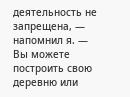деятельность не запрещена, — напомнил я. — Вы можете построить свою деревню или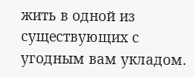жить в одной из существующих с угодным вам укладом.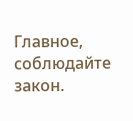Главное, соблюдайте закон.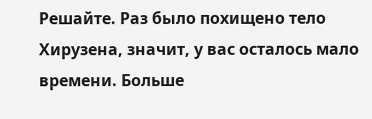Решайте. Раз было похищено тело Хирузена, значит, у вас осталось мало времени. Больше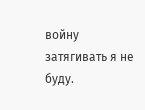войну затягивать я не буду.